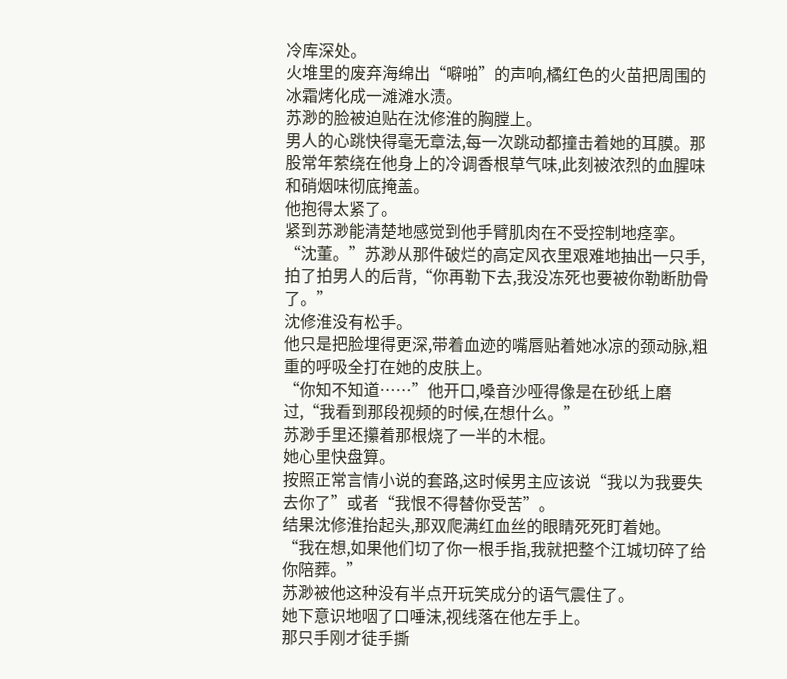冷库深处。
火堆里的废弃海绵出“噼啪”的声响,橘红色的火苗把周围的冰霜烤化成一滩滩水渍。
苏渺的脸被迫贴在沈修淮的胸膛上。
男人的心跳快得毫无章法,每一次跳动都撞击着她的耳膜。那股常年萦绕在他身上的冷调香根草气味,此刻被浓烈的血腥味和硝烟味彻底掩盖。
他抱得太紧了。
紧到苏渺能清楚地感觉到他手臂肌肉在不受控制地痉挛。
“沈董。”苏渺从那件破烂的高定风衣里艰难地抽出一只手,拍了拍男人的后背,“你再勒下去,我没冻死也要被你勒断肋骨了。”
沈修淮没有松手。
他只是把脸埋得更深,带着血迹的嘴唇贴着她冰凉的颈动脉,粗重的呼吸全打在她的皮肤上。
“你知不知道……”他开口,嗓音沙哑得像是在砂纸上磨过,“我看到那段视频的时候,在想什么。”
苏渺手里还攥着那根烧了一半的木棍。
她心里快盘算。
按照正常言情小说的套路,这时候男主应该说“我以为我要失去你了”或者“我恨不得替你受苦”。
结果沈修淮抬起头,那双爬满红血丝的眼睛死死盯着她。
“我在想,如果他们切了你一根手指,我就把整个江城切碎了给你陪葬。”
苏渺被他这种没有半点开玩笑成分的语气震住了。
她下意识地咽了口唾沫,视线落在他左手上。
那只手刚才徒手撕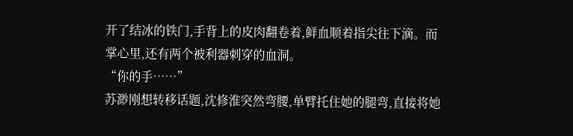开了结冰的铁门,手背上的皮肉翻卷着,鲜血顺着指尖往下滴。而掌心里,还有两个被利器刺穿的血洞。
“你的手……”
苏渺刚想转移话题,沈修淮突然弯腰,单臂托住她的腿弯,直接将她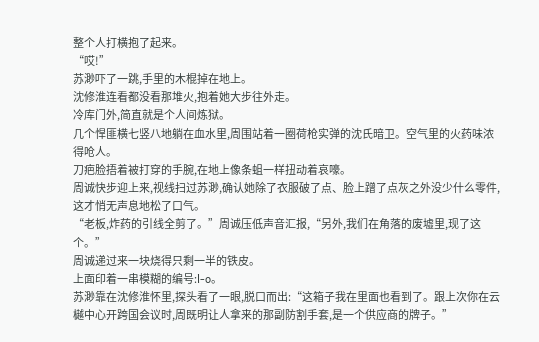整个人打横抱了起来。
“哎!”
苏渺吓了一跳,手里的木棍掉在地上。
沈修淮连看都没看那堆火,抱着她大步往外走。
冷库门外,简直就是个人间炼狱。
几个悍匪横七竖八地躺在血水里,周围站着一圈荷枪实弹的沈氏暗卫。空气里的火药味浓得呛人。
刀疤脸捂着被打穿的手腕,在地上像条蛆一样扭动着哀嚎。
周诚快步迎上来,视线扫过苏渺,确认她除了衣服破了点、脸上蹭了点灰之外没少什么零件,这才悄无声息地松了口气。
“老板,炸药的引线全剪了。”周诚压低声音汇报,“另外,我们在角落的废墟里,现了这个。”
周诚递过来一块烧得只剩一半的铁皮。
上面印着一串模糊的编号:l-o。
苏渺靠在沈修淮怀里,探头看了一眼,脱口而出:“这箱子我在里面也看到了。跟上次你在云樾中心开跨国会议时,周既明让人拿来的那副防割手套,是一个供应商的牌子。”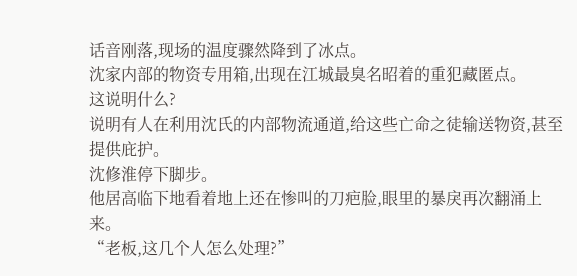话音刚落,现场的温度骤然降到了冰点。
沈家内部的物资专用箱,出现在江城最臭名昭着的重犯藏匿点。
这说明什么?
说明有人在利用沈氏的内部物流通道,给这些亡命之徒输送物资,甚至提供庇护。
沈修淮停下脚步。
他居高临下地看着地上还在惨叫的刀疤脸,眼里的暴戾再次翻涌上来。
“老板,这几个人怎么处理?”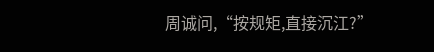周诚问,“按规矩,直接沉江?”